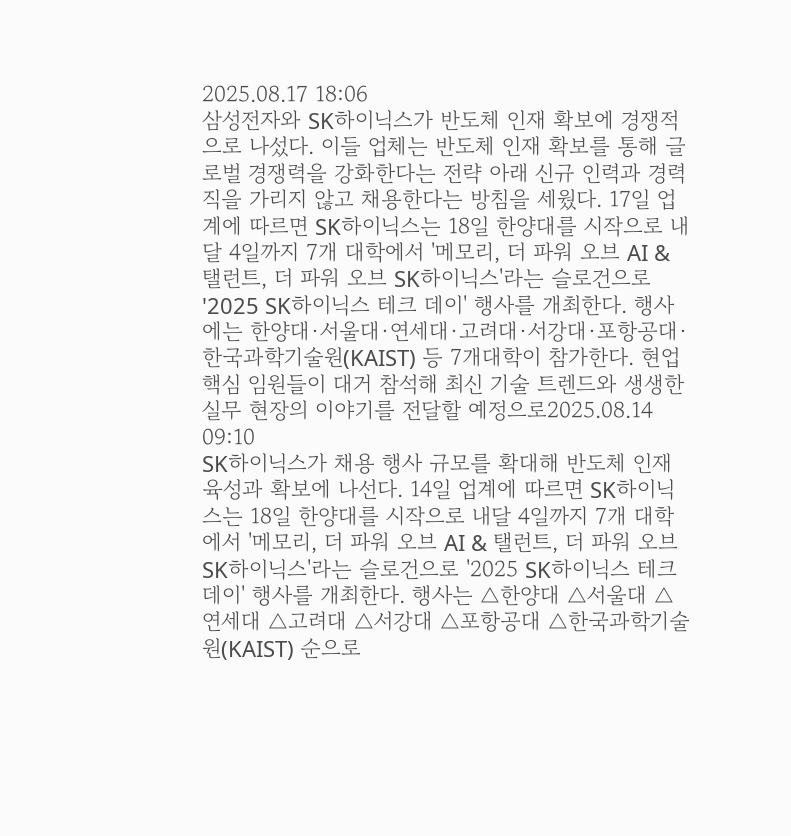2025.08.17 18:06
삼성전자와 SK하이닉스가 반도체 인재 확보에 경쟁적으로 나섰다. 이들 업체는 반도체 인재 확보를 통해 글로벌 경쟁력을 강화한다는 전략 아래 신규 인력과 경력직을 가리지 않고 채용한다는 방침을 세웠다. 17일 업계에 따르면 SK하이닉스는 18일 한양대를 시작으로 내달 4일까지 7개 대학에서 '메모리, 더 파워 오브 AI & 탤런트, 더 파워 오브 SK하이닉스'라는 슬로건으로 '2025 SK하이닉스 테크 데이' 행사를 개최한다. 행사에는 한양대·서울대·연세대·고려대·서강대·포항공대·한국과학기술원(KAIST) 등 7개대학이 참가한다. 현업 핵심 임원들이 대거 참석해 최신 기술 트렌드와 생생한 실무 현장의 이야기를 전달할 예정으로2025.08.14 09:10
SK하이닉스가 채용 행사 규모를 확대해 반도체 인재 육성과 확보에 나선다. 14일 업계에 따르면 SK하이닉스는 18일 한양대를 시작으로 내달 4일까지 7개 대학에서 '메모리, 더 파워 오브 AI & 탤런트, 더 파워 오브 SK하이닉스'라는 슬로건으로 '2025 SK하이닉스 테크 데이' 행사를 개최한다. 행사는 △한양대 △서울대 △연세대 △고려대 △서강대 △포항공대 △한국과학기술원(KAIST) 순으로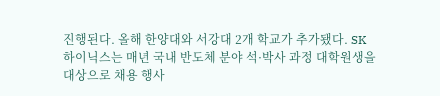진행된다. 올해 한양대와 서강대 2개 학교가 추가됐다. SK하이닉스는 매년 국내 반도체 분야 석·박사 과정 대학원생을 대상으로 채용 행사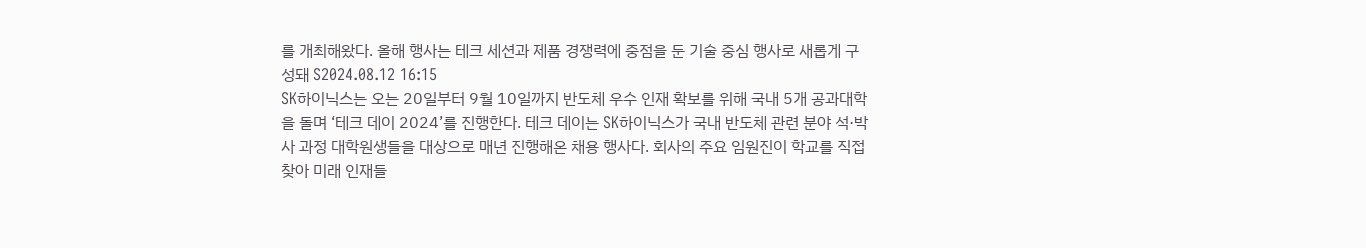를 개최해왔다. 올해 행사는 테크 세션과 제품 경쟁력에 중점을 둔 기술 중심 행사로 새롭게 구성돼 S2024.08.12 16:15
SK하이닉스는 오는 20일부터 9월 10일까지 반도체 우수 인재 확보를 위해 국내 5개 공과대학을 돌며 ‘테크 데이 2024’를 진행한다. 테크 데이는 SK하이닉스가 국내 반도체 관련 분야 석·박사 과정 대학원생들을 대상으로 매년 진행해온 채용 행사다. 회사의 주요 임원진이 학교를 직접 찾아 미래 인재들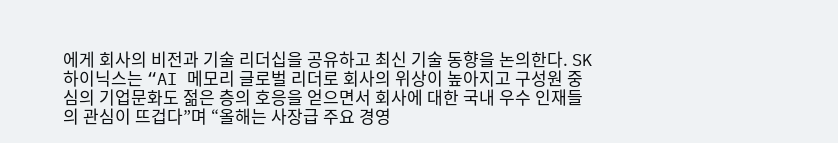에게 회사의 비전과 기술 리더십을 공유하고 최신 기술 동향을 논의한다. SK하이닉스는 “AI 메모리 글로벌 리더로 회사의 위상이 높아지고 구성원 중심의 기업문화도 젊은 층의 호응을 얻으면서 회사에 대한 국내 우수 인재들의 관심이 뜨겁다”며 “올해는 사장급 주요 경영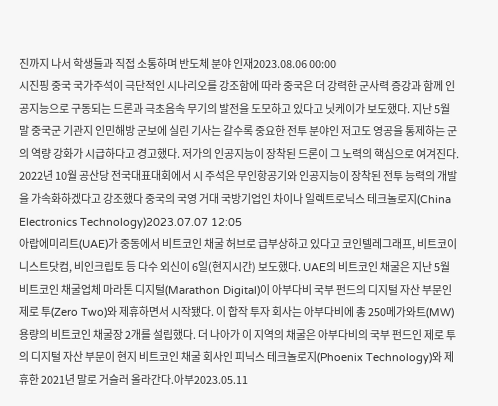진까지 나서 학생들과 직접 소통하며 반도체 분야 인재2023.08.06 00:00
시진핑 중국 국가주석이 극단적인 시나리오를 강조함에 따라 중국은 더 강력한 군사력 증강과 함께 인공지능으로 구동되는 드론과 극초음속 무기의 발전을 도모하고 있다고 닛케이가 보도했다. 지난 5월 말 중국군 기관지 인민해방 군보에 실린 기사는 갈수록 중요한 전투 분야인 저고도 영공을 통제하는 군의 역량 강화가 시급하다고 경고했다. 저가의 인공지능이 장착된 드론이 그 노력의 핵심으로 여겨진다. 2022년 10월 공산당 전국대표대회에서 시 주석은 무인항공기와 인공지능이 장착된 전투 능력의 개발을 가속화하겠다고 강조했다 중국의 국영 거대 국방기업인 차이나 일렉트로닉스 테크놀로지(China Electronics Technology)2023.07.07 12:05
아랍에미리트(UAE)가 중동에서 비트코인 채굴 허브로 급부상하고 있다고 코인텔레그래프, 비트코이니스트닷컴, 비인크립토 등 다수 외신이 6일(현지시간) 보도했다. UAE의 비트코인 채굴은 지난 5월 비트코인 채굴업체 마라톤 디지털(Marathon Digital)이 아부다비 국부 펀드의 디지털 자산 부문인 제로 투(Zero Two)와 제휴하면서 시작됐다. 이 합작 투자 회사는 아부다비에 총 250메가와트(MW) 용량의 비트코인 채굴장 2개를 설립했다. 더 나아가 이 지역의 채굴은 아부다비의 국부 펀드인 제로 투의 디지털 자산 부문이 현지 비트코인 채굴 회사인 피닉스 테크놀로지(Phoenix Technology)와 제휴한 2021년 말로 거슬러 올라간다.아부2023.05.11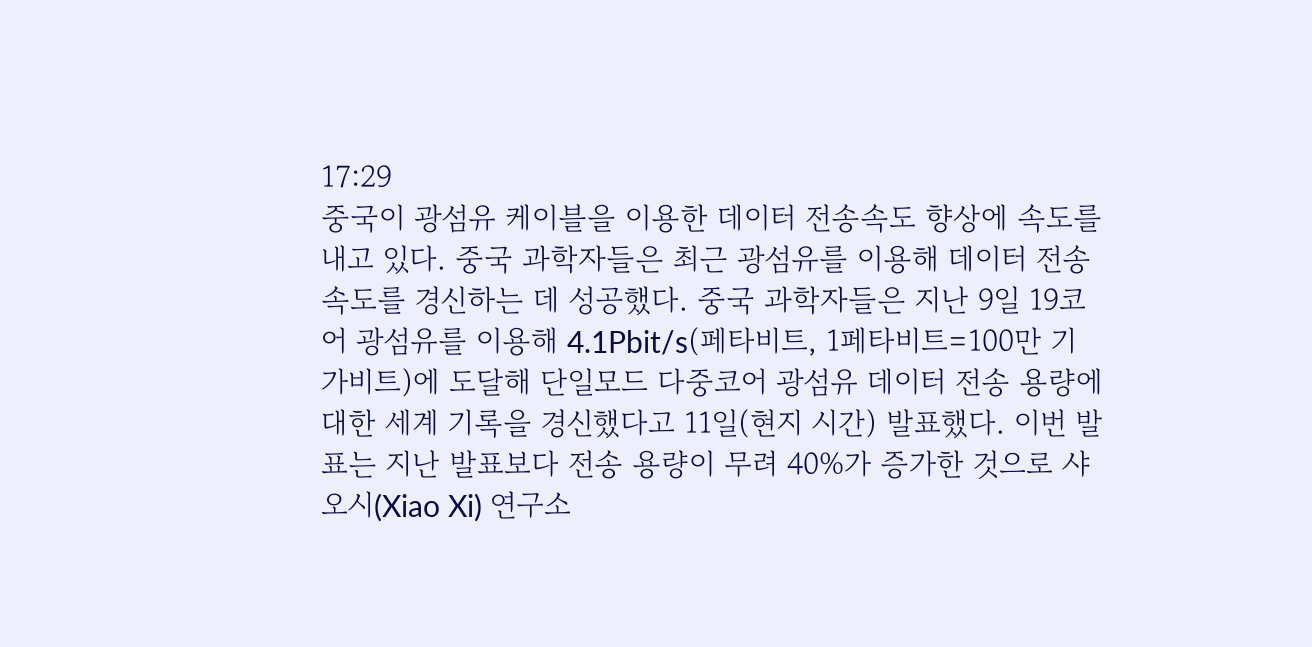17:29
중국이 광섬유 케이블을 이용한 데이터 전송속도 향상에 속도를 내고 있다. 중국 과학자들은 최근 광섬유를 이용해 데이터 전송속도를 경신하는 데 성공했다. 중국 과학자들은 지난 9일 19코어 광섬유를 이용해 4.1Pbit/s(페타비트, 1페타비트=100만 기가비트)에 도달해 단일모드 다중코어 광섬유 데이터 전송 용량에 대한 세계 기록을 경신했다고 11일(현지 시간) 발표했다. 이번 발표는 지난 발표보다 전송 용량이 무려 40%가 증가한 것으로 샤오시(Xiao Xi) 연구소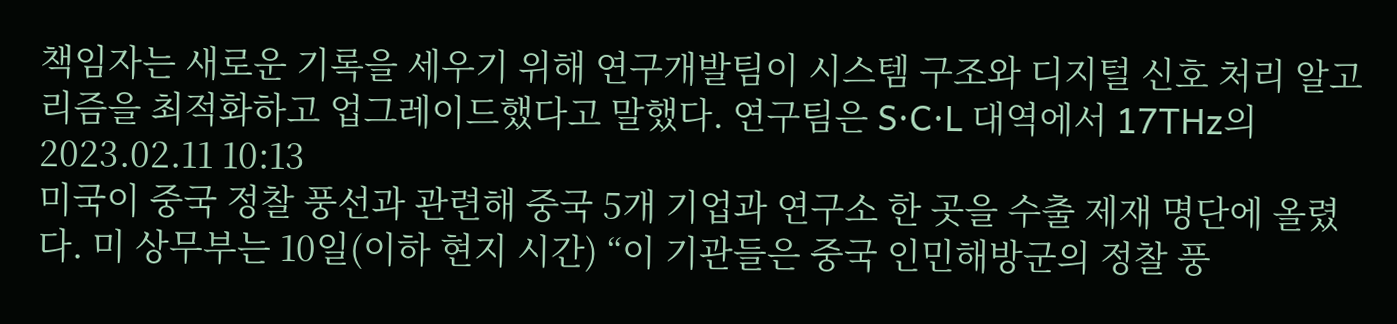책임자는 새로운 기록을 세우기 위해 연구개발팀이 시스템 구조와 디지털 신호 처리 알고리즘을 최적화하고 업그레이드했다고 말했다. 연구팀은 S·C·L 대역에서 17THz의2023.02.11 10:13
미국이 중국 정찰 풍선과 관련해 중국 5개 기업과 연구소 한 곳을 수출 제재 명단에 올렸다. 미 상무부는 10일(이하 현지 시간) “이 기관들은 중국 인민해방군의 정찰 풍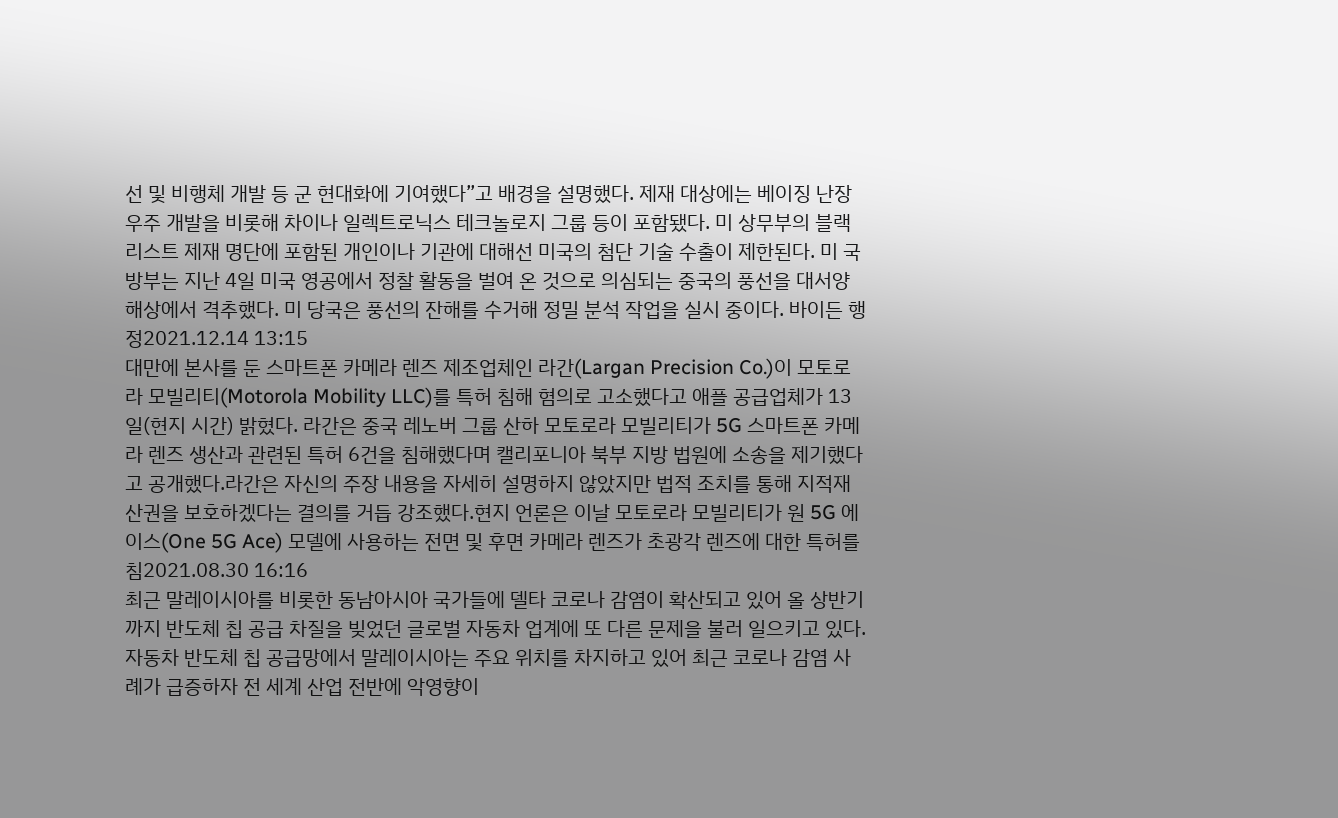선 및 비행체 개발 등 군 현대화에 기여했다”고 배경을 설명했다. 제재 대상에는 베이징 난장 우주 개발을 비롯해 차이나 일렉트로닉스 테크놀로지 그룹 등이 포함됐다. 미 상무부의 블랙리스트 제재 명단에 포함된 개인이나 기관에 대해선 미국의 첨단 기술 수출이 제한된다. 미 국방부는 지난 4일 미국 영공에서 정찰 활동을 벌여 온 것으로 의심되는 중국의 풍선을 대서양 해상에서 격추했다. 미 당국은 풍선의 잔해를 수거해 정밀 분석 작업을 실시 중이다. 바이든 행정2021.12.14 13:15
대만에 본사를 둔 스마트폰 카메라 렌즈 제조업체인 라간(Largan Precision Co.)이 모토로라 모빌리티(Motorola Mobility LLC)를 특허 침해 혐의로 고소했다고 애플 공급업체가 13일(현지 시간) 밝혔다. 라간은 중국 레노버 그룹 산하 모토로라 모빌리티가 5G 스마트폰 카메라 렌즈 생산과 관련된 특허 6건을 침해했다며 캘리포니아 북부 지방 법원에 소송을 제기했다고 공개했다.라간은 자신의 주장 내용을 자세히 설명하지 않았지만 법적 조치를 통해 지적재산권을 보호하겠다는 결의를 거듭 강조했다.현지 언론은 이날 모토로라 모빌리티가 원 5G 에이스(One 5G Ace) 모델에 사용하는 전면 및 후면 카메라 렌즈가 초광각 렌즈에 대한 특허를 침2021.08.30 16:16
최근 말레이시아를 비롯한 동남아시아 국가들에 델타 코로나 감염이 확산되고 있어 올 상반기까지 반도체 칩 공급 차질을 빚었던 글로벌 자동차 업계에 또 다른 문제을 불러 일으키고 있다.자동차 반도체 칩 공급망에서 말레이시아는 주요 위치를 차지하고 있어 최근 코로나 감염 사례가 급증하자 전 세계 산업 전반에 악영향이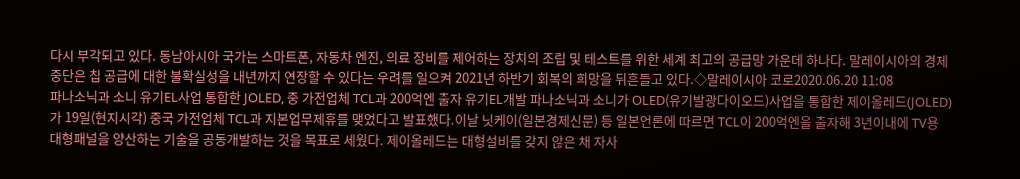다시 부각되고 있다. 동남아시아 국가는 스마트폰, 자동차 엔진, 의료 장비를 제어하는 장치의 조립 및 테스트를 위한 세계 최고의 공급망 가운데 하나다. 말레이시아의 경제 중단은 칩 공급에 대한 불확실성을 내년까지 연장할 수 있다는 우려를 일으켜 2021년 하반기 회복의 희망을 뒤흔들고 있다.◇말레이시아 코로2020.06.20 11:08
파나소닉과 소니 유기EL사업 통합한 JOLED, 중 가전업체 TCL과 200억엔 출자 유기EL개발 파나소닉과 소니가 OLED(유기발광다이오드)사업을 통합한 제이올레드(JOLED)가 19일(현지시각) 중국 가전업체 TCL과 지본업무제휴를 맺었다고 발표했다.이날 닛케이(일본경제신문) 등 일본언론에 따르면 TCL이 200억엔을 출자해 3년이내에 TV용 대형패널을 양산하는 기술을 공동개발하는 것을 목표로 세웠다. 제이올레드는 대형설비를 갖지 않은 채 자사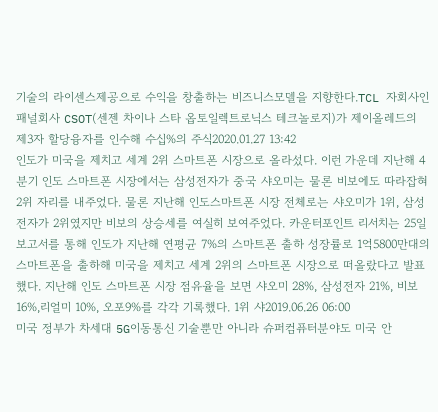기술의 라이센스제공으로 수익을 창출하는 비즈니스모델을 지향한다.TCL 자회사인 패널회사 CSOT(센젠 차이나 스타 옵토일렉트로닉스 테크놀로지)가 제이올레드의 제3자 할당융자를 인수해 수십%의 주식2020.01.27 13:42
인도가 미국을 제치고 세계 2위 스마트폰 시장으로 올라섰다. 이런 가운데 지난해 4분기 인도 스마트폰 시장에서는 삼성전자가 중국 샤오미는 물론 비보에도 따라잡혀 2위 자리를 내주었다. 물론 지난해 인도스마트폰 시장 전체로는 샤오미가 1위, 삼성전자가 2위였지만 비보의 상승세를 여실히 보여주었다. 카운터포인트 리서치는 25일 보고서를 통해 인도가 지난해 연평균 7%의 스마트폰 출하 성장률로 1억5800만대의 스마트폰을 출하해 미국을 제치고 세계 2위의 스마트폰 시장으로 떠올랐다고 발표했다. 지난해 인도 스마트폰 시장 점유율을 보면 샤오미 28%, 삼성전자 21%, 비보 16%,리얼미 10%, 오포9%를 각각 기록했다. 1위 샤2019.06.26 06:00
미국 정부가 차세대 5G이동통신 기술뿐만 아니라 슈퍼컴퓨터분야도 미국 안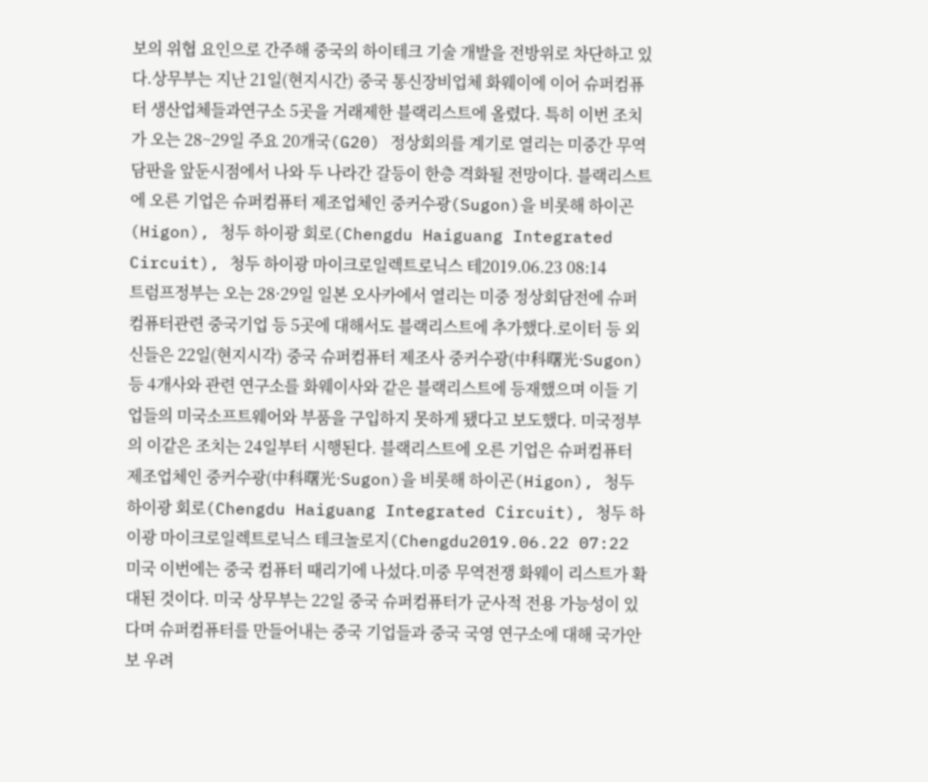보의 위협 요인으로 간주해 중국의 하이테크 기술 개발을 전방위로 차단하고 있다.상무부는 지난 21일(현지시간) 중국 통신장비업체 화웨이에 이어 슈퍼컴퓨터 생산업체들과연구소 5곳을 거래제한 블랙리스트에 올렸다. 특히 이번 조치가 오는 28~29일 주요 20개국(G20) 정상회의를 계기로 열리는 미중간 무역 담판을 앞둔시점에서 나와 두 나라간 갈등이 한층 격화될 전망이다. 블랙리스트에 오른 기업은 슈퍼컴퓨터 제조업체인 중커수광(Sugon)을 비롯해 하이곤(Higon), 청두 하이광 회로(Chengdu Haiguang Integrated Circuit), 청두 하이광 마이크로일렉트로닉스 테2019.06.23 08:14
트럼프정부는 오는 28·29일 일본 오사카에서 열리는 미중 정상회담전에 슈퍼컴퓨터관련 중국기업 등 5곳에 대해서도 블랙리스트에 추가했다.로이터 등 외신들은 22일(현지시각) 중국 슈퍼컴퓨터 제조사 중커수광(中科曙光·Sugon) 등 4개사와 관련 연구소를 화웨이사와 같은 블랙리스트에 등재했으며 이들 기업들의 미국소프트웨어와 부품을 구입하지 못하게 됐다고 보도했다. 미국정부의 이같은 조치는 24일부터 시행된다. 블랙리스트에 오른 기업은 슈퍼컴퓨터 제조업체인 중커수광(中科曙光·Sugon)을 비롯해 하이곤(Higon), 청두 하이광 회로(Chengdu Haiguang Integrated Circuit), 청두 하이광 마이크로일렉트로닉스 테크놀로지(Chengdu2019.06.22 07:22
미국 이번에는 중국 컴퓨터 때리기에 나섰다.미중 무역전쟁 화웨이 리스트가 확대된 것이다. 미국 상무부는 22일 중국 슈퍼컴퓨터가 군사적 전용 가능성이 있다며 슈퍼컴퓨터를 만들어내는 중국 기업들과 중국 국영 연구소에 대해 국가안보 우려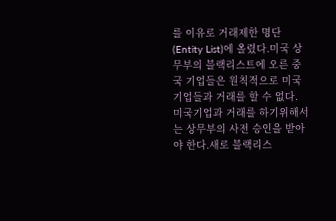를 이유로 거래제한 명단(Entity List)에 올렸다.미국 상무부의 블랙리스트에 오른 중국 기업들은 원칙적으로 미국 기업들과 거래를 할 수 없다. 미국기업과 거래를 하기위해서는 상무부의 사전 승인을 받아야 한다.새로 블랙리스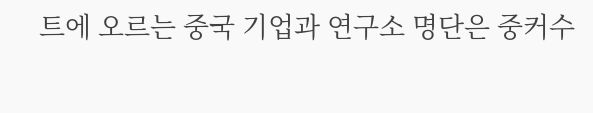트에 오르는 중국 기업과 연구소 명단은 중커수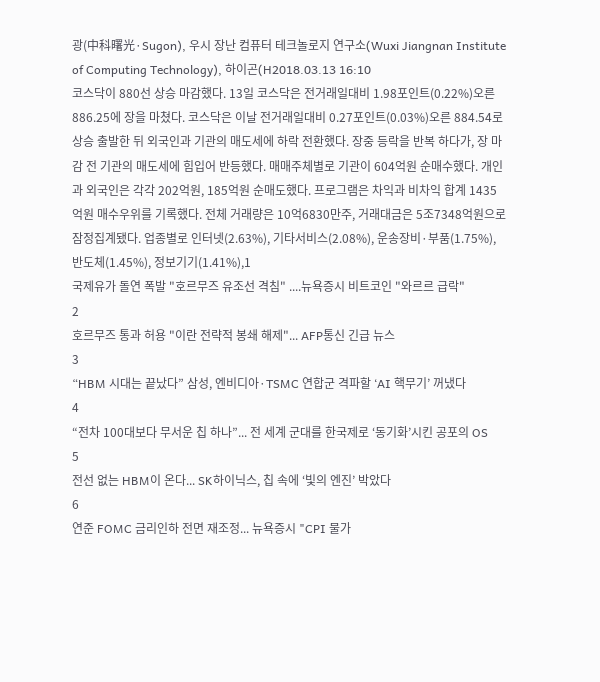광(中科曙光·Sugon), 우시 장난 컴퓨터 테크놀로지 연구소(Wuxi Jiangnan Institute of Computing Technology), 하이곤(H2018.03.13 16:10
코스닥이 880선 상승 마감했다. 13일 코스닥은 전거래일대비 1.98포인트(0.22%)오른 886.25에 장을 마쳤다. 코스닥은 이날 전거래일대비 0.27포인트(0.03%)오른 884.54로 상승 출발한 뒤 외국인과 기관의 매도세에 하락 전환했다. 장중 등락을 반복 하다가, 장 마감 전 기관의 매도세에 힘입어 반등했다. 매매주체별로 기관이 604억원 순매수했다. 개인과 외국인은 각각 202억원, 185억원 순매도했다. 프로그램은 차익과 비차익 합계 1435억원 매수우위를 기록했다. 전체 거래량은 10억6830만주, 거래대금은 5조7348억원으로 잠정집계됐다. 업종별로 인터넷(2.63%), 기타서비스(2.08%), 운송장비·부품(1.75%), 반도체(1.45%), 정보기기(1.41%),1
국제유가 돌연 폭발 "호르무즈 유조선 격침" ....뉴욕증시 비트코인 "와르르 급락"
2
호르무즈 통과 허용 "이란 전략적 봉쇄 해제"... AFP통신 긴급 뉴스
3
“HBM 시대는 끝났다” 삼성, 엔비디아·TSMC 연합군 격파할 ‘AI 핵무기’ 꺼냈다
4
“전차 100대보다 무서운 칩 하나”... 전 세계 군대를 한국제로 ‘동기화’시킨 공포의 OS
5
전선 없는 HBM이 온다... SK하이닉스, 칩 속에 ‘빛의 엔진’ 박았다
6
연준 FOMC 금리인하 전면 재조정... 뉴욕증시 "CPI 물가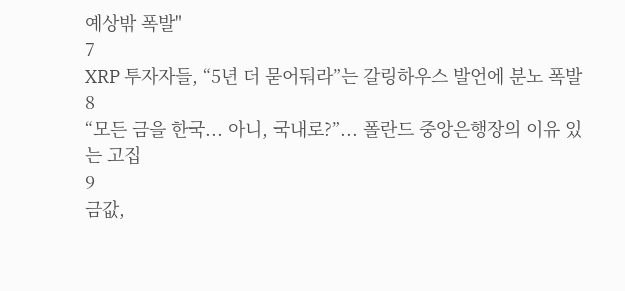예상밖 폭발"
7
XRP 투자자들, “5년 더 묻어둬라”는 갈링하우스 발언에 분노 폭발
8
“모든 금을 한국... 아니, 국내로?”... 폴란드 중앙은행장의 이유 있는 고집
9
금값,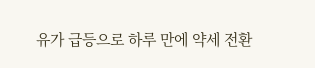유가 급등으로 하루 만에 약세 전환